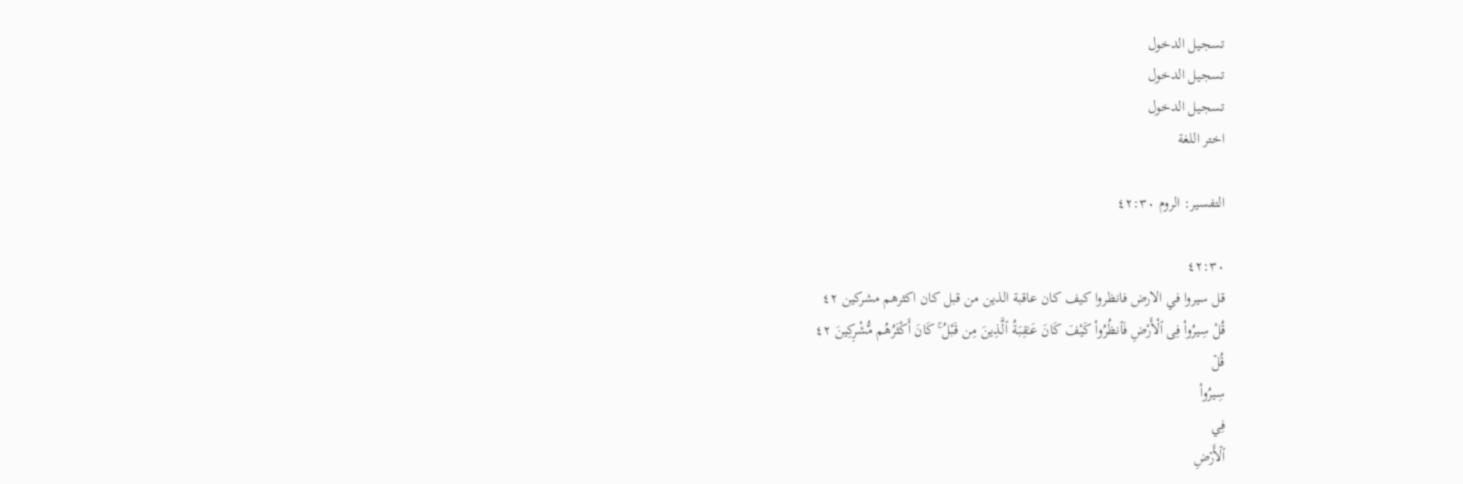تسجيل الدخول
تسجيل الدخول
تسجيل الدخول
اختر اللغة

التفسير: الروم ٤٢:٣٠

٤٢:٣٠
قل سيروا في الارض فانظروا كيف كان عاقبة الذين من قبل كان اكثرهم مشركين ٤٢
قُلْ سِيرُوا۟ فِى ٱلْأَرْضِ فَٱنظُرُوا۟ كَيْفَ كَانَ عَـٰقِبَةُ ٱلَّذِينَ مِن قَبْلُ ۚ كَانَ أَكْثَرُهُم مُّشْرِكِينَ ٤٢
قُلۡ
سِيرُواْ
فِي
ٱلۡأَرۡضِ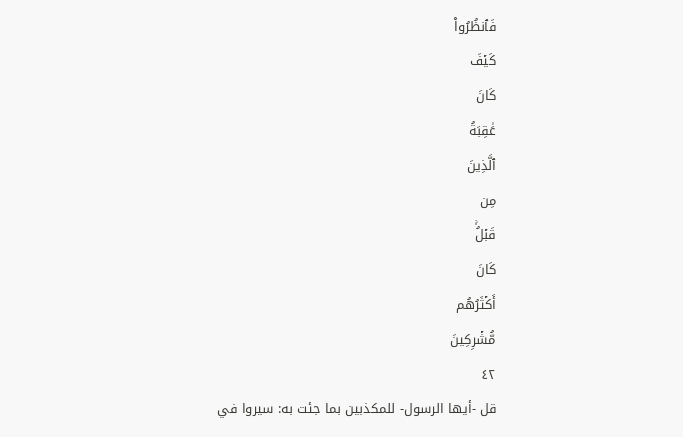فَٱنظُرُواْ
كَيۡفَ
كَانَ
عَٰقِبَةُ
ٱلَّذِينَ
مِن
قَبۡلُۚ
كَانَ
أَكۡثَرُهُم
مُّشۡرِكِينَ
٤٢
قل -أيها الرسول- للمكذبين بما جئت به: سيروا في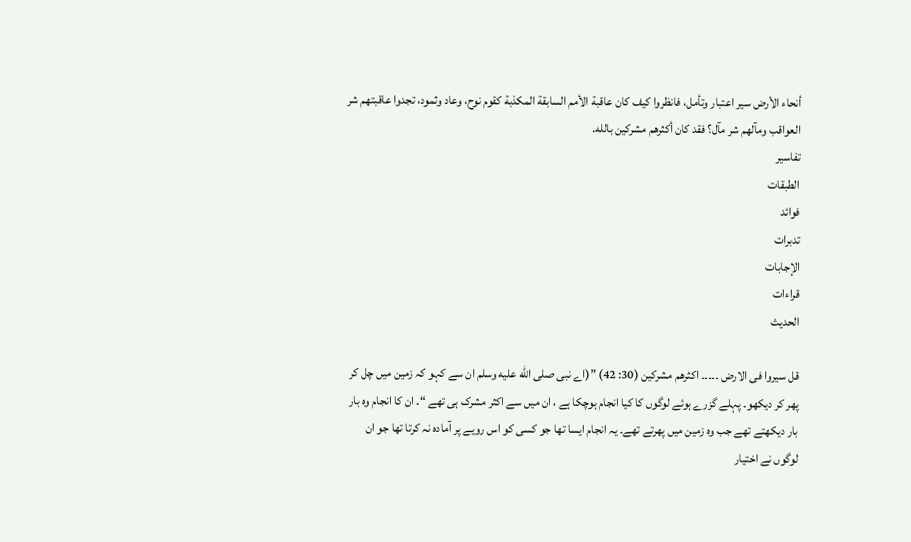أنحاء الأرض سير اعتبار وتأمل، فانظروا كيف كان عاقبة الأمم السابقة المكذبة كقوم نوح، وعاد وثمود، تجدوا عاقبتهم شر العواقب ومآلهم شر مآل؟ فقد كان أكثرهم مشركين بالله.
تفاسير
الطبقات
فوائد
تدبرات
الإجابات
قراءات
الحديث

قل سیروا فی الارض ۔۔۔۔۔ اکثرھم مشرکین (30: 42) ”(اے نبی صلى الله عليه وسلم ان سے کہو کہ زمین میں چل کر پھر کر دیکھو۔ پہلے گزرے ہوئے لوگوں کا کیا انجام ہوچکا ہے ، ان میں سے اکثر مشرک ہی تھے “۔ ان کا انجام وہ بار بار دیکھتے تھے جب وہ زمین میں پھرتے تھے۔ یہ انجام ایسا تھا جو کسی کو اس رویے پر آمادہ نہ کرتا تھا جو ان لوگوں نے اختیار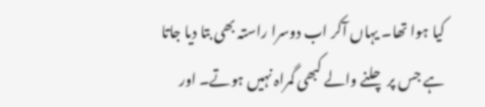کیا ہوا تھا۔ یہاں آکر اب دوسرا راستہ بھی بتا دیا جاتا ہے جس پر چلنے والے کبھی گمراہ نہیں ہوتے۔ اور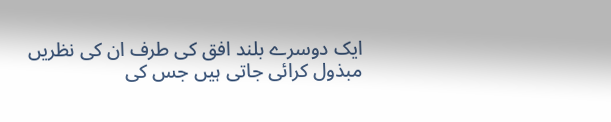ایک دوسرے بلند افق کی طرف ان کی نظریں مبذول کرائی جاتی ہیں جس کی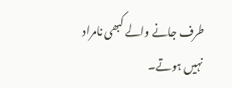طرف جانے والے کبھی نامراد نہیں ہوتے۔